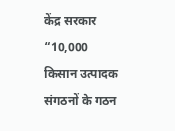केंद्र सरकार “10,000 किसान उत्पादक संगठनों के गठन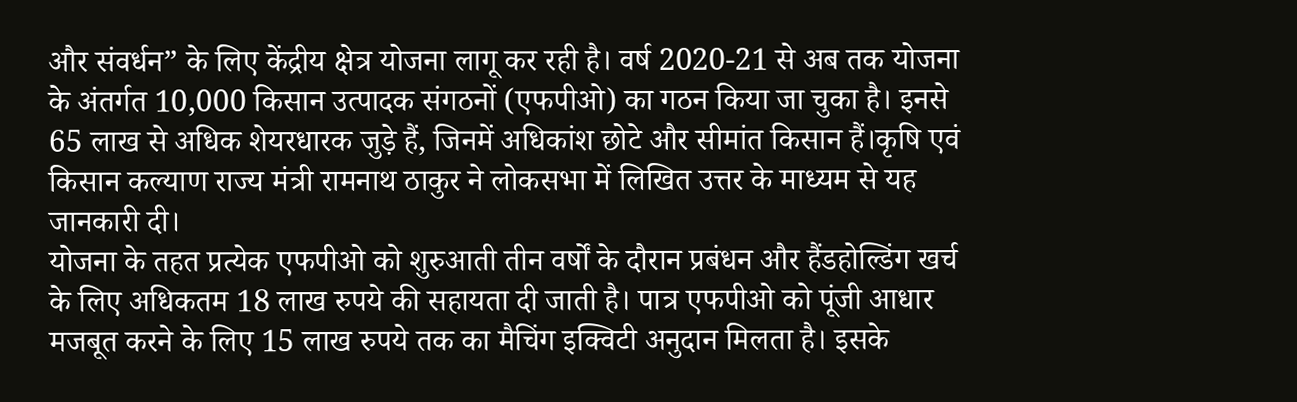और संवर्धन” के लिए केंद्रीय क्षेत्र योजना लागू कर रही है। वर्ष 2020-21 से अब तक योजना के अंतर्गत 10,000 किसान उत्पादक संगठनों (एफपीओ) का गठन किया जा चुका है। इनसे 65 लाख से अधिक शेयरधारक जुड़े हैं, जिनमें अधिकांश छोटे और सीमांत किसान हैं।कृषि एवं किसान कल्याण राज्य मंत्री रामनाथ ठाकुर ने लोकसभा में लिखित उत्तर के माध्यम से यह जानकारी दी।
योजना के तहत प्रत्येक एफपीओ को शुरुआती तीन वर्षों के दौरान प्रबंधन और हैंडहोल्डिंग खर्च के लिए अधिकतम 18 लाख रुपये की सहायता दी जाती है। पात्र एफपीओ को पूंजी आधार मजबूत करने के लिए 15 लाख रुपये तक का मैचिंग इक्विटी अनुदान मिलता है। इसके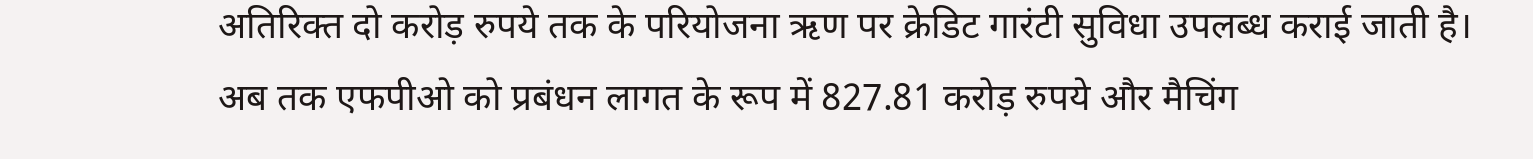अतिरिक्त दो करोड़ रुपये तक के परियोजना ऋण पर क्रेडिट गारंटी सुविधा उपलब्ध कराई जाती है।
अब तक एफपीओ को प्रबंधन लागत के रूप में 827.81 करोड़ रुपये और मैचिंग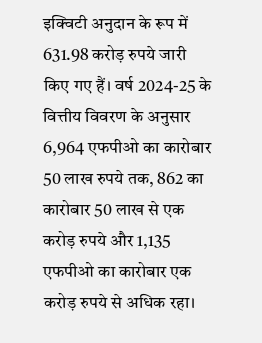इक्विटी अनुदान के रूप में 631.98 करोड़ रुपये जारी किए गए हैं। वर्ष 2024-25 के वित्तीय विवरण के अनुसार 6,964 एफपीओ का कारोबार 50 लाख रुपये तक, 862 का कारोबार 50 लाख से एक करोड़ रुपये और 1,135 एफपीओ का कारोबार एक करोड़ रुपये से अधिक रहा।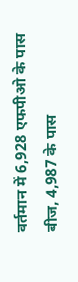वर्तमान में 6,928 एफपीओ के पास बीज, 4,987 के पास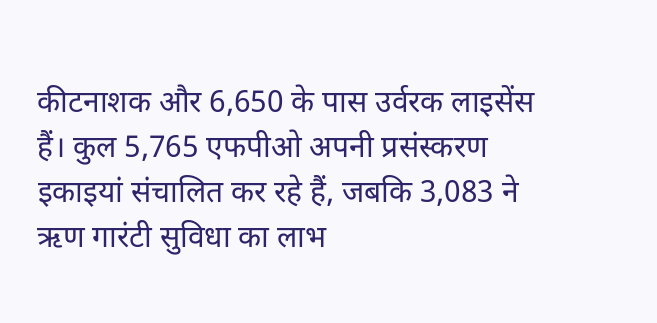कीटनाशक और 6,650 के पास उर्वरक लाइसेंस हैं। कुल 5,765 एफपीओ अपनी प्रसंस्करण इकाइयां संचालित कर रहे हैं, जबकि 3,083 ने ऋण गारंटी सुविधा का लाभ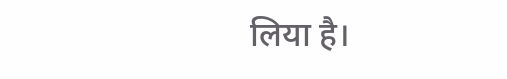लिया है।